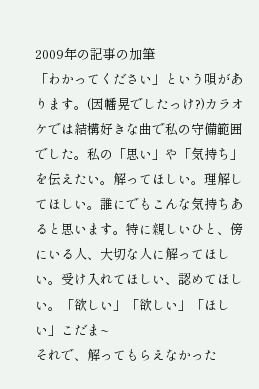2009年の記事の加筆
「わかってください」という唄があります。(因幡晃でしたっけ?)カラオケでは結構好きな曲で私の守備範囲でした。私の「思い」や「気持ち」を伝えたい。解ってほしい。理解してほしい。誰にでもこんな気持ちあると思います。特に親しいひと、傍にいる人、大切な人に解ってほしい。受け入れてほしい、認めてほしい。「欲しい」「欲しい」「ほしい」こだま~
それで、解ってもらえなかった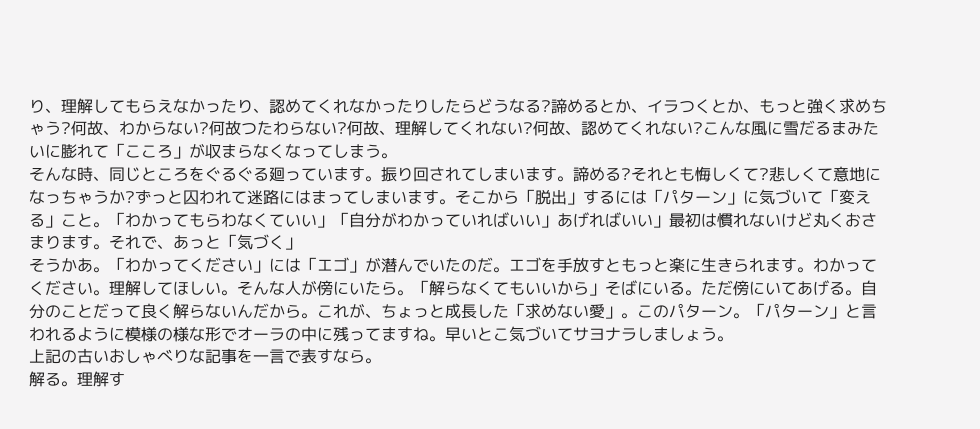り、理解してもらえなかったり、認めてくれなかったりしたらどうなる?諦めるとか、イラつくとか、もっと強く求めちゃう?何故、わからない?何故つたわらない?何故、理解してくれない?何故、認めてくれない?こんな風に雪だるまみたいに膨れて「こころ」が収まらなくなってしまう。
そんな時、同じところをぐるぐる廻っています。振り回されてしまいます。諦める?それとも悔しくて?悲しくて意地になっちゃうか?ずっと囚われて迷路にはまってしまいます。そこから「脱出」するには「パターン」に気づいて「変える」こと。「わかってもらわなくていい」「自分がわかっていればいい」あげればいい」最初は慣れないけど丸くおさまります。それで、あっと「気づく」
そうかあ。「わかってください」には「エゴ」が潜んでいたのだ。エゴを手放すともっと楽に生きられます。わかってください。理解してほしい。そんな人が傍にいたら。「解らなくてもいいから」そばにいる。ただ傍にいてあげる。自分のことだって良く解らないんだから。これが、ちょっと成長した「求めない愛」。このパターン。「パターン」と言われるように模様の様な形でオーラの中に残ってますね。早いとこ気づいてサヨナラしましょう。
上記の古いおしゃべりな記事を一言で表すなら。
解る。理解す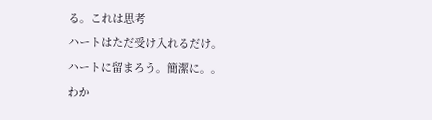る。これは思考
ハートはただ受け入れるだけ。
ハートに留まろう。簡潔に。。
わか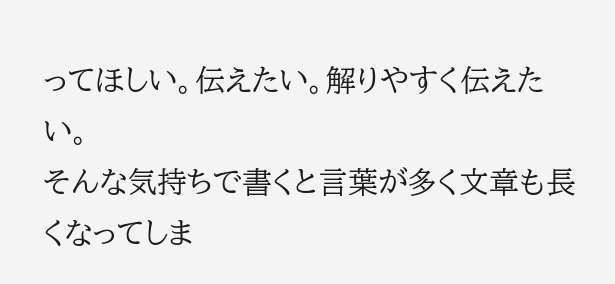ってほしい。伝えたい。解りやすく伝えたい。
そんな気持ちで書くと言葉が多く文章も長くなってしま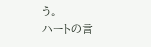う。
ハートの言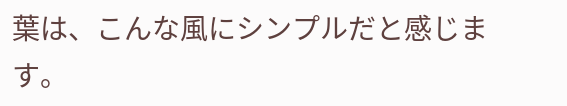葉は、こんな風にシンプルだと感じます。